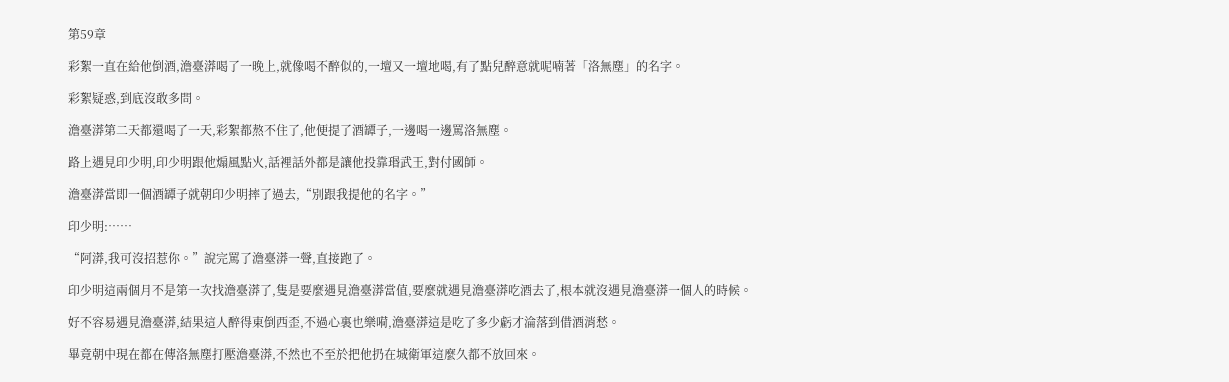第59章

彩絮一直在給他倒酒,澹臺漭喝了一晚上,就像喝不醉似的,一壇又一壇地喝,有了點兒醉意就呢喃著「洛無塵」的名字。

彩絮疑惑,到底沒敢多問。

澹臺漭第二天都還喝了一天,彩絮都熬不住了,他便提了酒罈子,一邊喝一邊罵洛無塵。

路上遇見印少明,印少明跟他煽風點火,話裡話外都是讓他投靠瑉武王,對付國師。

澹臺漭當即一個酒罈子就朝印少明摔了過去,“別跟我提他的名字。”

印少明:……

“阿漭,我可沒招惹你。”說完罵了澹臺漭一聲,直接跑了。

印少明這兩個月不是第一次找澹臺漭了,隻是要麼遇見澹臺漭當值,要麼就遇見澹臺漭吃酒去了,根本就沒遇見澹臺漭一個人的時候。

好不容易遇見澹臺漭,結果這人醉得東倒西歪,不過心裏也樂嗬,澹臺漭這是吃了多少虧才淪落到借酒消愁。

畢竟朝中現在都在傳洛無塵打壓澹臺漭,不然也不至於把他扔在城衛軍這麼久都不放回來。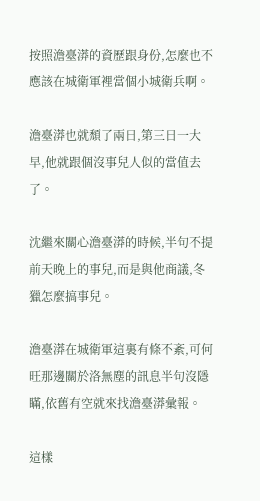按照澹臺漭的資歷跟身份,怎麼也不應該在城衛軍裡當個小城衛兵啊。

澹臺漭也就頹了兩日,第三日一大早,他就跟個沒事兒人似的當值去了。

沈繼來關心澹臺漭的時候,半句不提前天晚上的事兒,而是與他商議,冬獵怎麼搞事兒。

澹臺漭在城衛軍這裏有條不紊,可何旺那邊關於洛無塵的訊息半句沒隱瞞,依舊有空就來找澹臺漭彙報。

這樣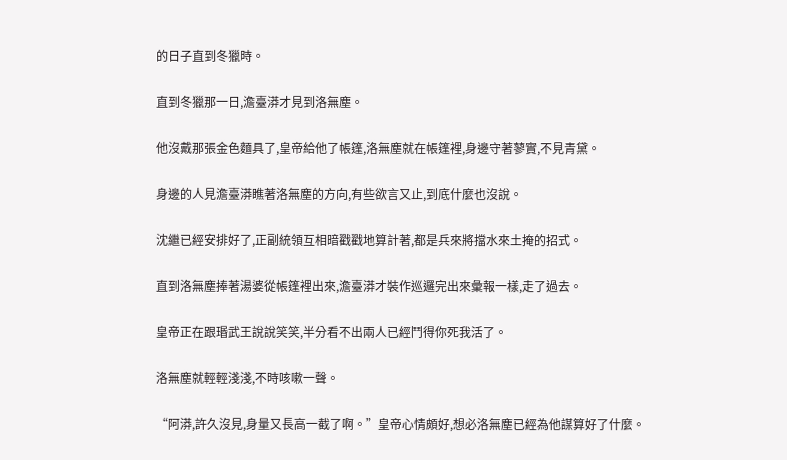的日子直到冬獵時。

直到冬獵那一日,澹臺漭才見到洛無塵。

他沒戴那張金色麵具了,皇帝給他了帳篷,洛無塵就在帳篷裡,身邊守著蓼實,不見青黛。

身邊的人見澹臺漭瞧著洛無塵的方向,有些欲言又止,到底什麼也沒說。

沈繼已經安排好了,正副統領互相暗戳戳地算計著,都是兵來將擋水來土掩的招式。

直到洛無塵捧著湯婆從帳篷裡出來,澹臺漭才裝作巡邏完出來彙報一樣,走了過去。

皇帝正在跟瑉武王說說笑笑,半分看不出兩人已經鬥得你死我活了。

洛無塵就輕輕淺淺,不時咳嗽一聲。

“阿漭,許久沒見,身量又長高一截了啊。”皇帝心情頗好,想必洛無塵已經為他謀算好了什麼。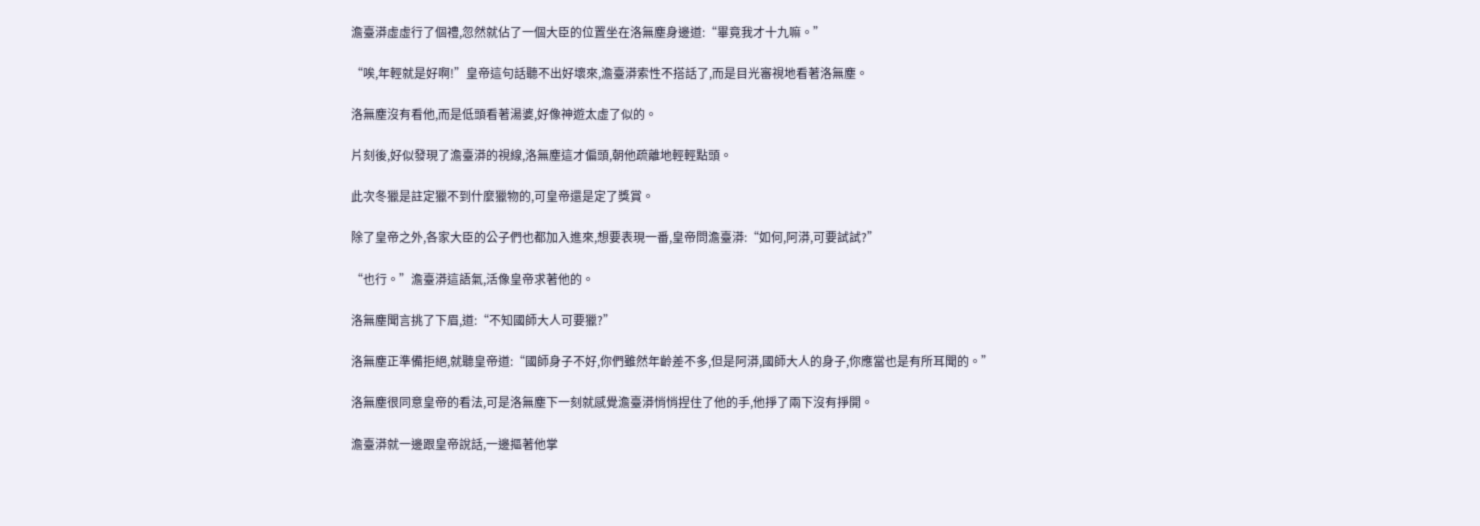澹臺漭虛虛行了個禮,忽然就佔了一個大臣的位置坐在洛無塵身邊道:“畢竟我才十九嘛。”

“唉,年輕就是好啊!”皇帝這句話聽不出好壞來,澹臺漭索性不搭話了,而是目光審視地看著洛無塵。

洛無塵沒有看他,而是低頭看著湯婆,好像神遊太虛了似的。

片刻後,好似發現了澹臺漭的視線,洛無塵這才偏頭,朝他疏離地輕輕點頭。

此次冬獵是註定獵不到什麼獵物的,可皇帝還是定了獎賞。

除了皇帝之外,各家大臣的公子們也都加入進來,想要表現一番,皇帝問澹臺漭:“如何,阿漭,可要試試?”

“也行。”澹臺漭這語氣,活像皇帝求著他的。

洛無塵聞言挑了下眉,道:“不知國師大人可要獵?”

洛無塵正準備拒絕,就聽皇帝道:“國師身子不好,你們雖然年齡差不多,但是阿漭,國師大人的身子,你應當也是有所耳聞的。”

洛無塵很同意皇帝的看法,可是洛無塵下一刻就感覺澹臺漭悄悄捏住了他的手,他掙了兩下沒有掙開。

澹臺漭就一邊跟皇帝說話,一邊摳著他掌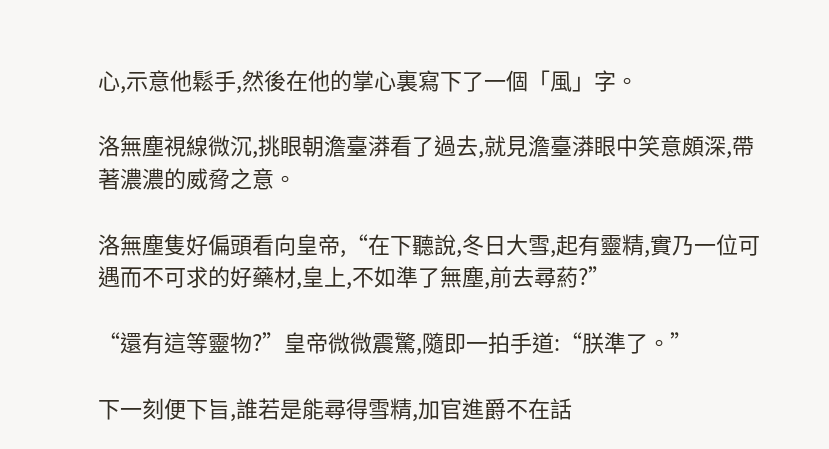心,示意他鬆手,然後在他的掌心裏寫下了一個「風」字。

洛無塵視線微沉,挑眼朝澹臺漭看了過去,就見澹臺漭眼中笑意頗深,帶著濃濃的威脅之意。

洛無塵隻好偏頭看向皇帝,“在下聽說,冬日大雪,起有靈精,實乃一位可遇而不可求的好藥材,皇上,不如準了無塵,前去尋葯?”

“還有這等靈物?”皇帝微微震驚,隨即一拍手道:“朕準了。”

下一刻便下旨,誰若是能尋得雪精,加官進爵不在話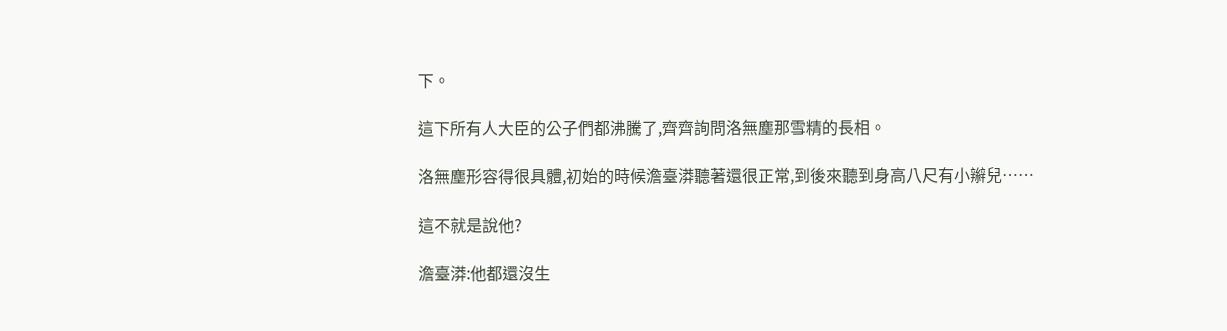下。

這下所有人大臣的公子們都沸騰了,齊齊詢問洛無塵那雪精的長相。

洛無塵形容得很具體,初始的時候澹臺漭聽著還很正常,到後來聽到身高八尺有小辮兒……

這不就是說他?

澹臺漭:他都還沒生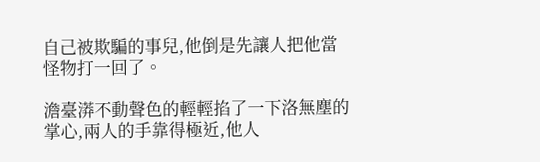自己被欺騙的事兒,他倒是先讓人把他當怪物打一回了。

澹臺漭不動聲色的輕輕掐了一下洛無塵的掌心,兩人的手靠得極近,他人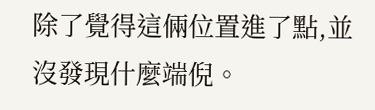除了覺得這倆位置進了點,並沒發現什麼端倪。